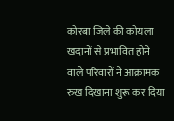कोरबा जिले की कोयला खदानों से प्रभावित होने वाले परिवारों ने आक्रामक रुख दिखाना शुरू कर दिया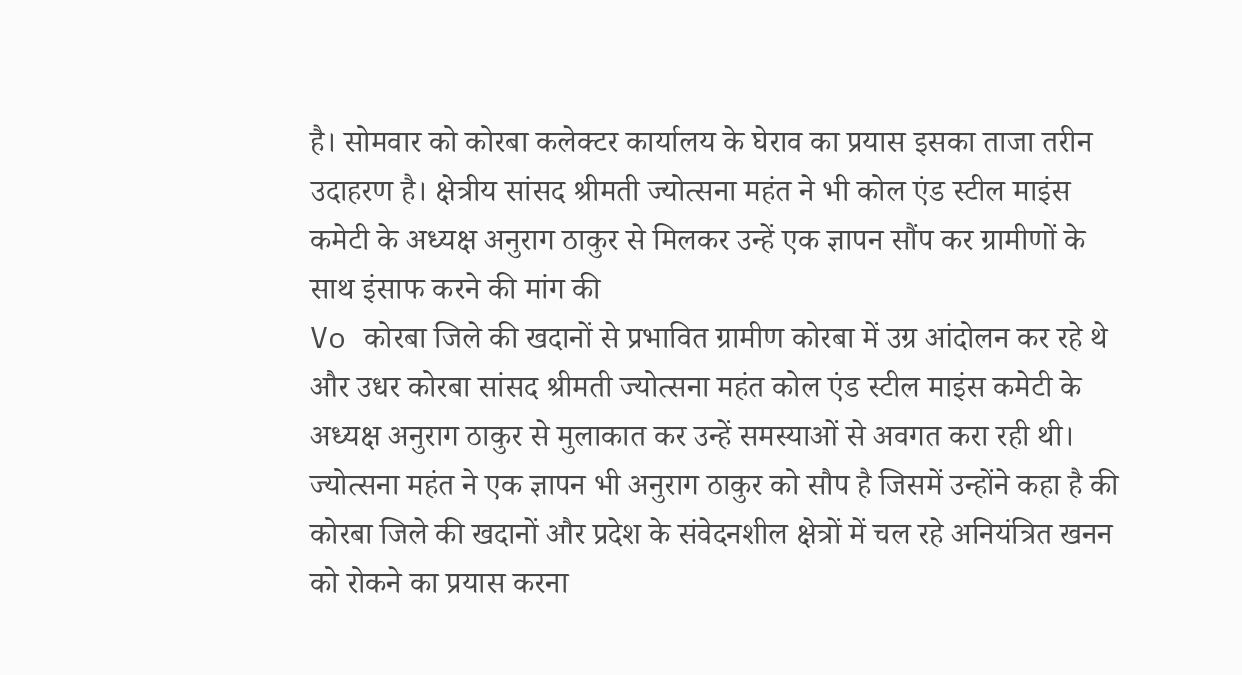है। सोमवार को कोरबा कलेक्टर कार्यालय के घेराव का प्रयास इसका ताजा तरीन उदाहरण है। क्षेत्रीय सांसद श्रीमती ज्योत्सना महंत ने भी कोल एंड स्टील माइंस कमेटी के अध्यक्ष अनुराग ठाकुर से मिलकर उन्हें एक ज्ञापन सौंप कर ग्रामीणों के साथ इंसाफ करने की मांग की
Vo कोरबा जिले की खदानों से प्रभावित ग्रामीण कोरबा में उग्र आंदोलन कर रहे थे और उधर कोरबा सांसद श्रीमती ज्योत्सना महंत कोल एंड स्टील माइंस कमेटी के अध्यक्ष अनुराग ठाकुर से मुलाकात कर उन्हें समस्याओं से अवगत करा रही थी। ज्योत्सना महंत ने एक ज्ञापन भी अनुराग ठाकुर को सौप है जिसमें उन्होंने कहा है की कोरबा जिले की खदानों और प्रदेश के संवेदनशील क्षेत्रों में चल रहे अनियंत्रित खनन को रोकने का प्रयास करना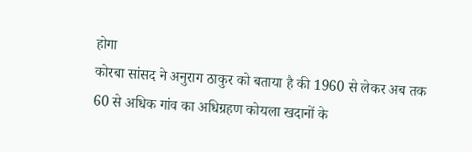होगा
कोरबा सांसद ने अनुराग ठाकुर को बताया है की 1960 से लेकर अब तक 60 से अधिक गांव का अधिग्रहण कोयला खदानों के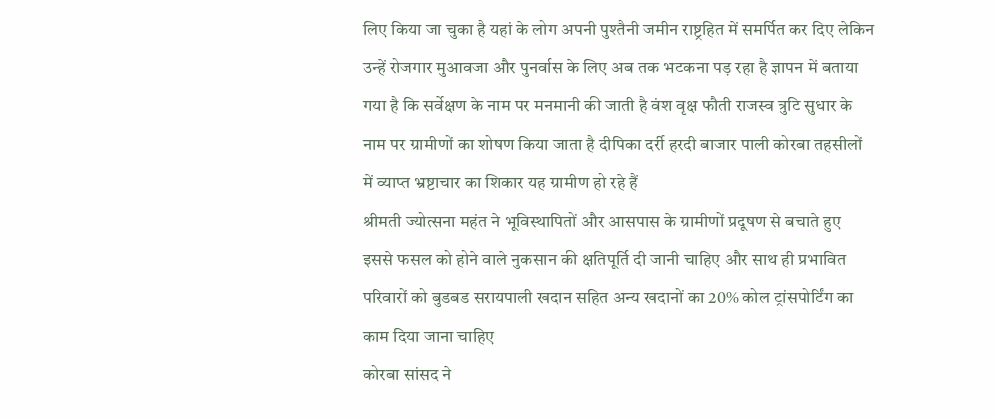लिए किया जा चुका है यहां के लोग अपनी पुश्तैनी जमीन राष्ट्रहित में समर्पित कर दिए लेकिन उन्हें रोजगार मुआवजा और पुनर्वास के लिए अब तक भटकना पड़ रहा है ज्ञापन में बताया गया है कि सर्वेक्षण के नाम पर मनमानी की जाती है वंश वृक्ष फौती राजस्व त्रुटि सुधार के नाम पर ग्रामीणों का शोषण किया जाता है दीपिका दर्री हरदी बाजार पाली कोरबा तहसीलों में व्याप्त भ्रष्टाचार का शिकार यह ग्रामीण हो रहे हैं
श्रीमती ज्योत्सना महंत ने भूविस्थापितों और आसपास के ग्रामीणों प्रदूषण से बचाते हुए इससे फसल को होने वाले नुकसान की क्षतिपूर्ति दी जानी चाहिए और साथ ही प्रभावित परिवारों को बुडबड सरायपाली खदान सहित अन्य खदानों का 20% कोल ट्रांसपोर्टिंग का काम दिया जाना चाहिए
कोरबा सांसद ने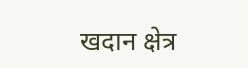खदान क्षेत्र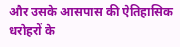और उसके आसपास की ऐतिहासिक धरोहरों के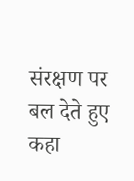संरक्षण पर बल देते हुए कहा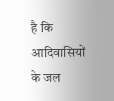है कि आदिवासियों के जल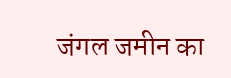जंगल जमीन का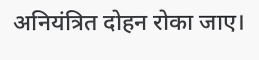अनियंत्रित दोहन रोका जाए।